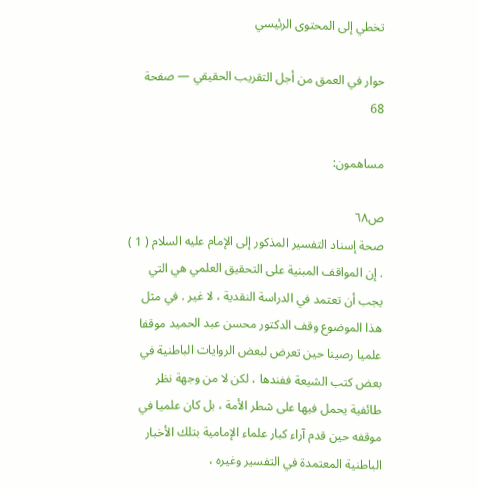تخطي إلى المحتوى الرئيسي

حوار في العمق من أجل التقريب الحقيقي — صفحة 68

مساهمون:

ص٦٨
صحة إسناد التفسير المذكور إلى الإمام عليه السلام ( 1 ) . إن المواقف المبنية على التحقيق العلمي هي التي يجب أن تعتمد في الدراسة النقدية ، لا غير . في مثل هذا الموضوع وقف الدكتور محسن عبد الحميد موقفا علميا رصينا حين تعرض لبعض الروايات الباطنية في بعض كتب الشيعة ففندها ، لكن لا من وجهة نظر طائفية يحمل فيها على شطر الأمة ، بل كان علميا في موقفه حين قدم آراء كبار علماء الإمامية بتلك الأخبار الباطنية المعتمدة في التفسير وغيره ،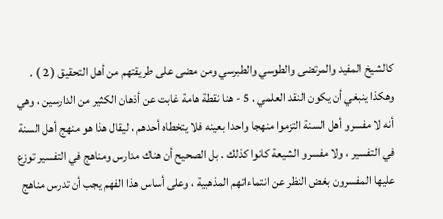كالشيخ المفيد والمرتضى والطوسي والطبرسي ومن مضى على طريقتهم من أهل التحقيق ( 2 ) . وهكذا ينبغي أن يكون النقد العلمي . 5 - هنا نقطة هامة غابت عن أذهان الكثير من الدارسين ، وهي أنه لا مفسرو أهل السنة التزموا منهجا واحدا بعينه فلا يتخطاه أحدهم ، ليقال هذا هو منهج أهل السنة في التفسير ، ولا مفسرو الشيعة كانوا كذلك . بل الصحيح أن هناك مدارس ومناهج في التفسير توزع عليها المفسرون بغض النظر عن انتماءاتهم المذهبية ، وعلى أساس هذا الفهم يجب أن تدرس مناهج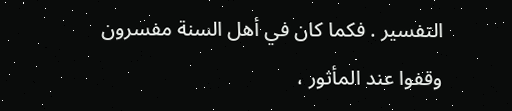التفسير . فكما كان في أهل السنة مفسرون وقفوا عند المأثور ،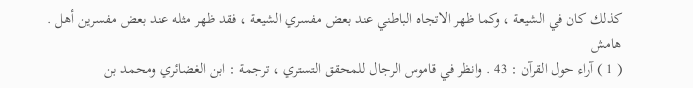كذلك كان في الشيعة ، وكما ظهر الاتجاه الباطني عند بعض مفسري الشيعة ، فقد ظهر مثله عند بعض مفسرين أهل .
هامش
( 1 ) آراء حول القرآن : 43 . وانظر في قاموس الرجال للمحقق التستري ، ترجمة : ابن الغضائري ومحمد بن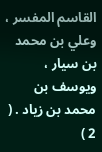القاسم المفسر ، وعلي بن محمد بن سيار ، ويوسف بن محمد بن زياد . ( 2 )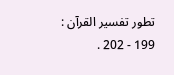تطور تفسير القرآن : 199 - 202 .